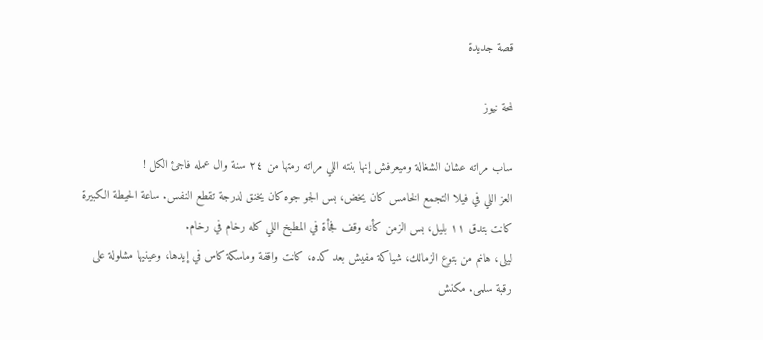قصة جديدة

لمحة نيوز

ساب مراته عشان الشغالة وميعرفش إنها بنته اللي مراته رمتها من ٢٤ سنة وال عمله فاجئ الكل !
العز اللي في فيلا التجمع الخامس كان يخض، بس الجو جوه كان يخنق لدرجة تقطع النفس. ساعة الحيطة الكبيرة كانت بتدق ١١ بليل، بس الزمن كأنه وقف فجأة في المطبخ اللي كله رخام في رخام.
ليلى، هانم من بتوع الزمالك، شياكة مفيش بعد كده، كانت واقفة وماسكة كاس في إيدها، وعينيها مشلولة على رقبة سلمى. مكنش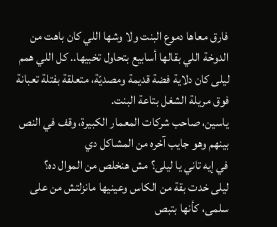فارق معاها دموع البنت ولا وشها اللي كان باهت من الدوخة اللي بقالها أسابيع بتحاول تخبيها.. كل اللي همم ليلى كان دلاية فضة قديمة ومصديّة، متعلقة بفتلة تعبانة فوق مريلة الشغل بتاعة البنت.
ياسين، صاحب شركات المعمار الكبيرة، وقف في النص بينهم وهو جايب آخره من المشاكل دي
في إيه تاني يا ليلى؟ مش هنخلص من الموال ده؟
ليلى خدت بقة من الكاس وعينيها مانزلتش من على سلمى، كأنها بتبص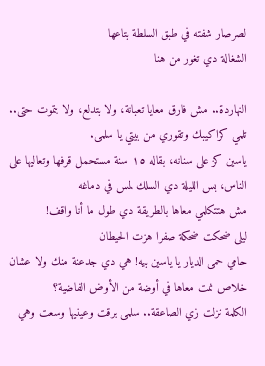لصرصار شفته في طبق السلطة بتاعها
الشغالة دي تغور من هنا

النهاردة.. مش فارق معايا تعبانة، ولا بتدلع، ولا بتموت حتى.. تلمي كراكيبك وتقوري من بيتي يا سلمى.
ياسين كز على سنانه، بقاله ١٥ سنة مستحمل قرفها وتعاليها على الناس، بس الليلة دي السلك لمس في دماغه
مش هتتكلمي معاها بالطريقة دي طول ما أنا واقف!
ليلى ضحكت ضحكة صفرا هزت الحيطان
حامي حمى الديار يا ياسين بيه! هي دي جدعنة منك ولا عشان خلاص نمت معاها في أوضة من الأوض الفاضية؟
الكلمة نزلت زي الصاعقة.. سلمى برقت وعينيها وسعت وهي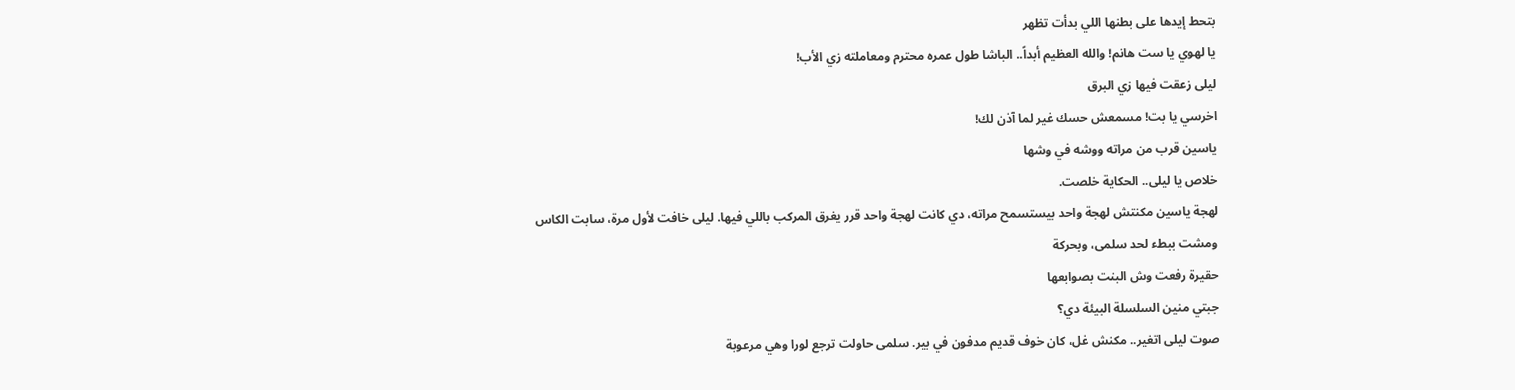بتحط إيدها على بطنها اللي بدأت تظهر
يا لهوي يا ست هانم! والله العظيم أبداً.. الباشا طول عمره محترم ومعاملته زي الأب!
ليلى زعقت فيها زي البرق
اخرسي يا بت! مسمعش حسك غير لما آذن لك!
ياسين قرب من مراته ووشه في وشها
خلاص يا ليلى.. الحكاية خلصت.
لهجة ياسين مكنتش لهجة واحد بيستسمح مراته، دي كانت لهجة واحد قرر يغرق المركب باللي فيها. ليلى خافت لأول مرة، سابت الكاس ومشت ببطء لحد سلمى، وبحركة
حقيرة رفعت وش البنت بصوابعها
جبتي منين السلسلة البيئة دي؟
صوت ليلى اتغير.. مكنش غل، كان خوف قديم مدفون في بير. سلمى حاولت ترجع لورا وهي مرعوبة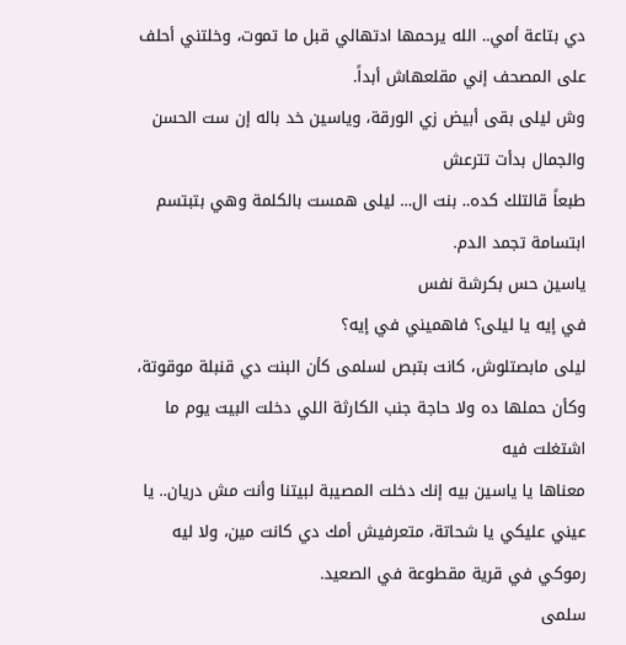دي بتاعة أمي.. الله يرحمها ادتهالي قبل ما تموت، وخلتني أحلف على المصحف إني مقلعهاش أبداً.
وش ليلى بقى أبيض زي الورقة، وياسين خد باله إن ست الحسن والجمال بدأت تترعش
طبعاً قالتلك كده.. بنت ال... ليلى همست بالكلمة وهي بتبتسم ابتسامة تجمد الدم.
ياسين حس بكرشة نفس
في إيه يا ليلى؟ فاهميني في إيه؟
ليلى مابصتلوش، كانت بتبص لسلمى كأن البنت دي قنبلة موقوتة، وكأن حملها ده ولا حاجة جنب الكارثة اللي دخلت البيت يوم ما اشتغلت فيه
معناها يا ياسين بيه إنك دخلت المصيبة لبيتنا وأنت مش دريان.. يا عيني عليكي يا شحاتة، متعرفيش أمك دي كانت مين، ولا ليه رموكي في قرية مقطوعة في الصعيد.
سلمى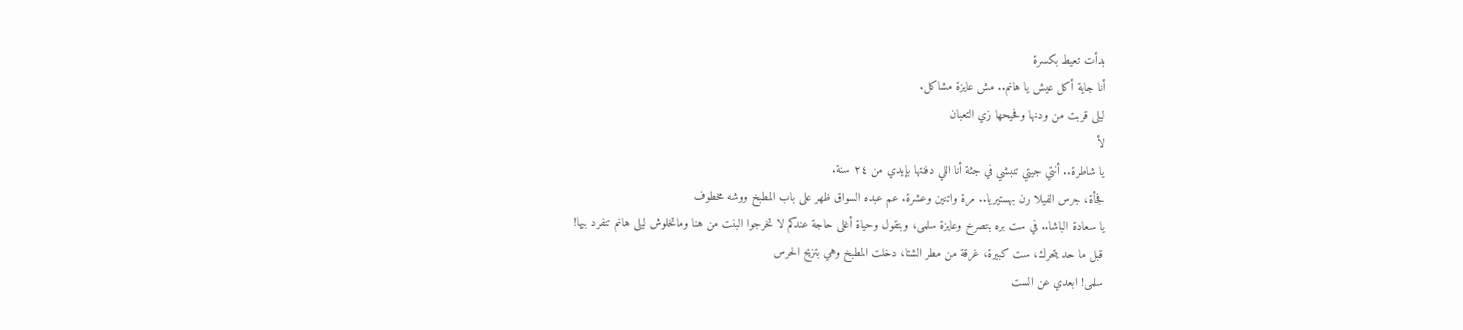بدأت تعيط بكسرة
أنا جاية أكل عيش يا هانم.. مش عايزة مشاكل.
ليلى قربت من ودنها وفحيحها زي التعبان
لأ
يا شاطرة.. أنتي جيتي تنبشي في جثة أنا اللي دفنتها بإيدي من ٢٤ سنة.
فجأة، جرس الفيلا رن بهستيريا.. مرة واتنين وعشرة. عم عبده السواق ظهر على باب المطبخ ووشه مخطوف
يا سعادة الباشا.. في ست بره بتصرخ وعايزة سلمى، وبتقول وحياة أغلى حاجة عندكم لا تخرجوا البنت من هنا وماتخلوش ليلى هانم تنفرد بيها!
قبل ما حد يتحرك، ست كبيرة، غرقة من مطر الشتا، دخلت المطبخ وهي بتزيح الحرس
سلمى! ابعدي عن الست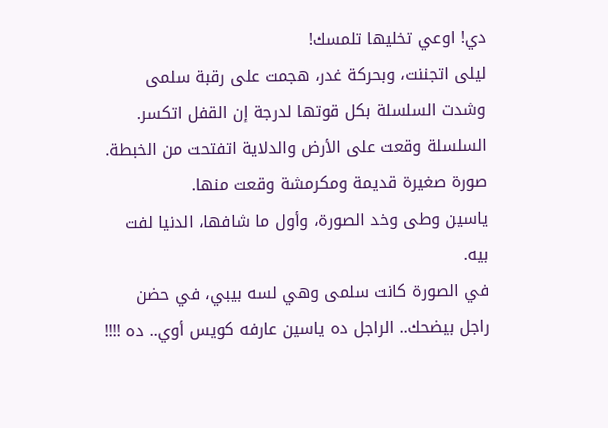دي! اوعي تخليها تلمسك!
ليلى اتجننت، وبحركة غدر، هجمت على رقبة سلمى وشدت السلسلة بكل قوتها لدرجة إن القفل اتكسر. السلسلة وقعت على الأرض والدلاية اتفتحت من الخبطة.
صورة صغيرة قديمة ومكرمشة وقعت منها.
ياسين وطى وخد الصورة، وأول ما شافها، الدنيا لفت بيه.
في الصورة كانت سلمى وهي لسه بيبي، في حضن راجل بيضحك.. الراجل ده ياسين عارفه كويس أوي.. ده !!!!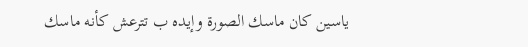ياسين كان ماسك الصورة وإيده ب تترعش كأنه ماسك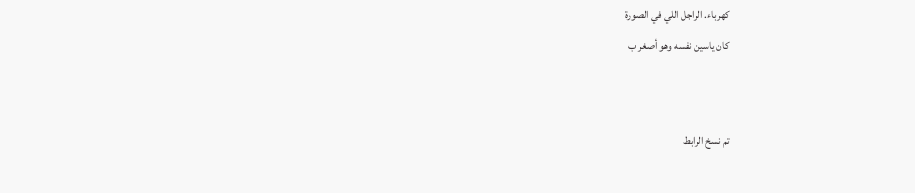كهرباء. الراجل اللي في الصورة
كان ياسين نفسه وهو أصغر ب


تم نسخ الرابط